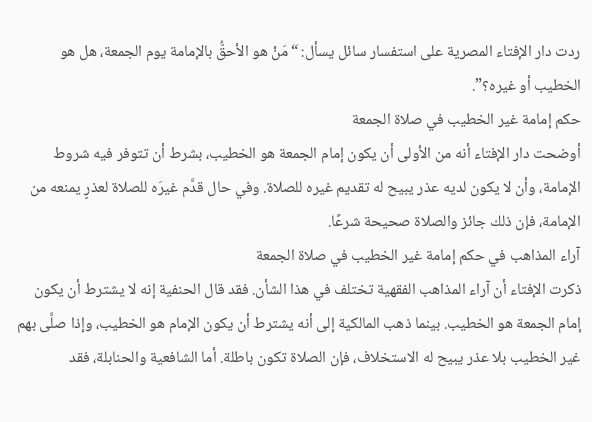ردت دار الإفتاء المصرية على استفسار سائل يسأل: “مَنْ هو الأحقُّ بالإمامة يوم الجمعة، هل هو الخطيب أو غيره؟”.
حكم إمامة غير الخطيب في صلاة الجمعة
أوضحت دار الإفتاء أنه من الأولى أن يكون إمام الجمعة هو الخطيب، بشرط أن تتوفر فيه شروط الإمامة، وأن لا يكون لديه عذر يبيح له تقديم غيره للصلاة. وفي حال قدَّم غيرَه للصلاة لعذرٍ يمنعه من الإمامة، فإن ذلك جائز والصلاة صحيحة شرعًا.
آراء المذاهب في حكم إمامة غير الخطيب في صلاة الجمعة
ذكرت الإفتاء أن آراء المذاهب الفقهية تختلف في هذا الشأن. فقد قال الحنفية إنه لا يشترط أن يكون إمام الجمعة هو الخطيب. بينما ذهب المالكية إلى أنه يشترط أن يكون الإمام هو الخطيب، وإذا صلَّى بهم غير الخطيب بلا عذر يبيح له الاستخلاف، فإن الصلاة تكون باطلة. أما الشافعية والحنابلة، فقد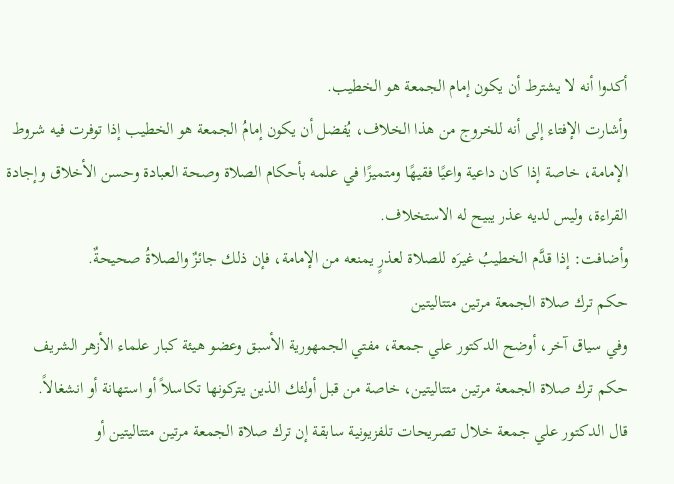أكدوا أنه لا يشترط أن يكون إمام الجمعة هو الخطيب.
وأشارت الإفتاء إلى أنه للخروج من هذا الخلاف، يُفضل أن يكون إمامُ الجمعة هو الخطيب إذا توفرت فيه شروط الإمامة، خاصة إذا كان داعية واعيًا فقيهًا ومتميزًا في علمه بأحكام الصلاة وصحة العبادة وحسن الأخلاق وإجادة القراءة، وليس لديه عذر يبيح له الاستخلاف.
وأضافت: إذا قدَّم الخطيبُ غيرَه للصلاة لعذرٍ يمنعه من الإمامة، فإن ذلك جائزٌ والصلاةُ صحيحةٌ.
حكم ترك صلاة الجمعة مرتين متتاليتين
وفي سياق آخر، أوضح الدكتور علي جمعة، مفتي الجمهورية الأسبق وعضو هيئة كبار علماء الأزهر الشريف حكم ترك صلاة الجمعة مرتين متتاليتين، خاصة من قبل أولئك الذين يتركونها تكاسلاً أو استهانة أو انشغالاً.
قال الدكتور علي جمعة خلال تصريحات تلفزيونية سابقة إن ترك صلاة الجمعة مرتين متتاليتين أو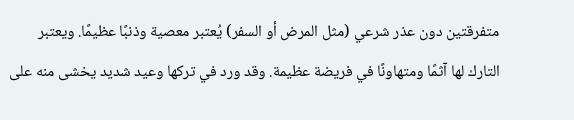متفرقتين دون عذر شرعي (مثل المرض أو السفر) يُعتبر معصية وذنبًا عظيمًا. ويعتبر التارك لها آثمًا ومتهاونًا في فريضة عظيمة. وقد ورد في تركها وعيد شديد يخشى منه على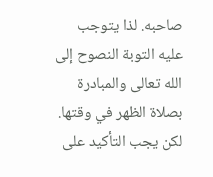صاحبه. لذا يتوجب عليه التوبة النصوح إلى الله تعالى والمبادرة بصلاة الظهر في وقتها. لكن يجب التأكيد على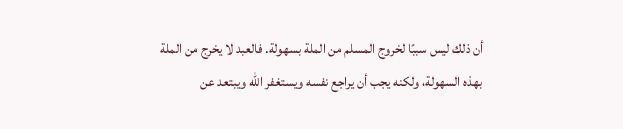أن ذلك ليس سببًا لخروج المسلم من الملة بسهولة. فالعبد لا يخرج من الملة بهذه السهولة، ولكنه يجب أن يراجع نفسه ويستغفر الله ويبتعد عن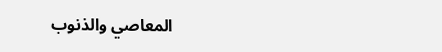المعاصي والذنوب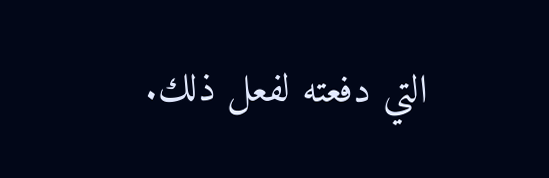التي دفعته لفعل ذلك.